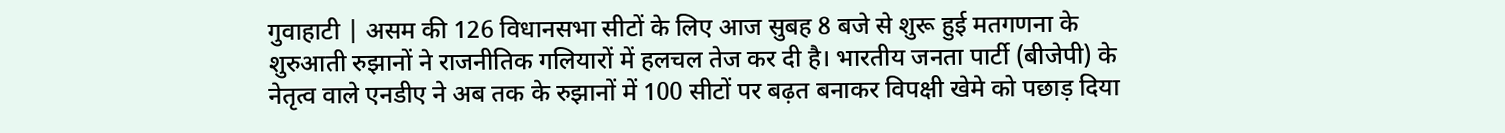गुवाहाटी | असम की 126 विधानसभा सीटों के लिए आज सुबह 8 बजे से शुरू हुई मतगणना के शुरुआती रुझानों ने राजनीतिक गलियारों में हलचल तेज कर दी है। भारतीय जनता पार्टी (बीजेपी) के नेतृत्व वाले एनडीए ने अब तक के रुझानों में 100 सीटों पर बढ़त बनाकर विपक्षी खेमे को पछाड़ दिया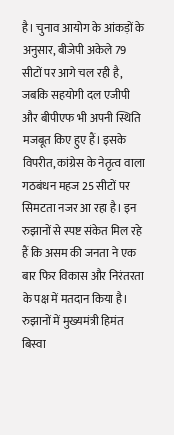है। चुनाव आयोग के आंकड़ों के अनुसार, बीजेपी अकेले 79 सीटों पर आगे चल रही है, जबकि सहयोगी दल एजीपी और बीपीएफ भी अपनी स्थिति मजबूत किए हुए हैं। इसके विपरीत, कांग्रेस के नेतृत्व वाला गठबंधन महज 25 सीटों पर सिमटता नजर आ रहा है। इन रुझानों से स्पष्ट संकेत मिल रहे हैं कि असम की जनता ने एक बार फिर विकास और निरंतरता के पक्ष में मतदान किया है।
रुझानों में मुख्यमंत्री हिमंत बिस्वा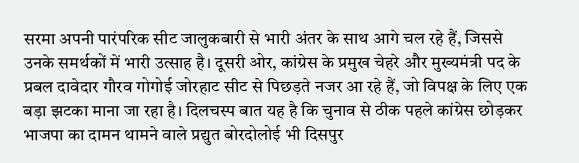सरमा अपनी पारंपरिक सीट जालुकबारी से भारी अंतर के साथ आगे चल रहे हैं, जिससे उनके समर्थकों में भारी उत्साह है। दूसरी ओर, कांग्रेस के प्रमुख चेहरे और मुख्यमंत्री पद के प्रबल दावेदार गौरव गोगोई जोरहाट सीट से पिछड़ते नजर आ रहे हैं, जो विपक्ष के लिए एक बड़ा झटका माना जा रहा है। दिलचस्प बात यह है कि चुनाव से ठीक पहले कांग्रेस छोड़कर भाजपा का दामन थामने वाले प्रद्युत बोरदोलोई भी दिसपुर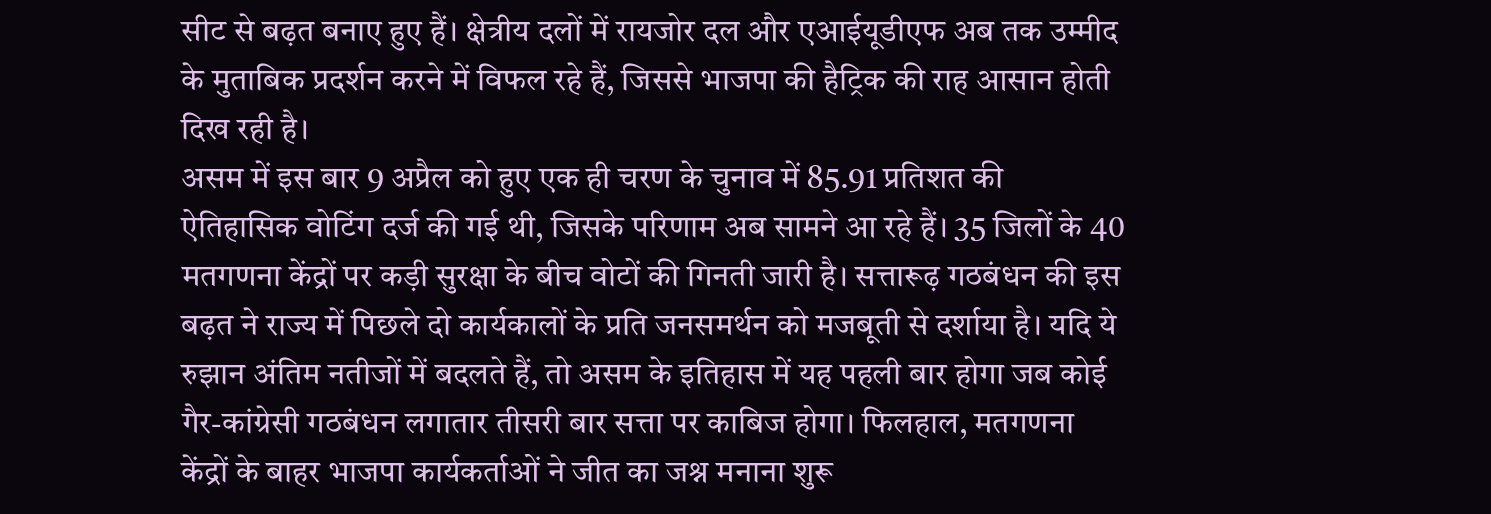सीट से बढ़त बनाए हुए हैं। क्षेत्रीय दलों में रायजोर दल और एआईयूडीएफ अब तक उम्मीद के मुताबिक प्रदर्शन करने में विफल रहे हैं, जिससे भाजपा की हैट्रिक की राह आसान होती दिख रही है।
असम में इस बार 9 अप्रैल को हुए एक ही चरण के चुनाव में 85.91 प्रतिशत की ऐतिहासिक वोटिंग दर्ज की गई थी, जिसके परिणाम अब सामने आ रहे हैं। 35 जिलों के 40 मतगणना केंद्रों पर कड़ी सुरक्षा के बीच वोटों की गिनती जारी है। सत्तारूढ़ गठबंधन की इस बढ़त ने राज्य में पिछले दो कार्यकालों के प्रति जनसमर्थन को मजबूती से दर्शाया है। यदि ये रुझान अंतिम नतीजों में बदलते हैं, तो असम के इतिहास में यह पहली बार होगा जब कोई गैर-कांग्रेसी गठबंधन लगातार तीसरी बार सत्ता पर काबिज होगा। फिलहाल, मतगणना केंद्रों के बाहर भाजपा कार्यकर्ताओं ने जीत का जश्न मनाना शुरू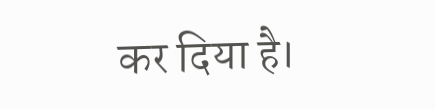कर दिया है।